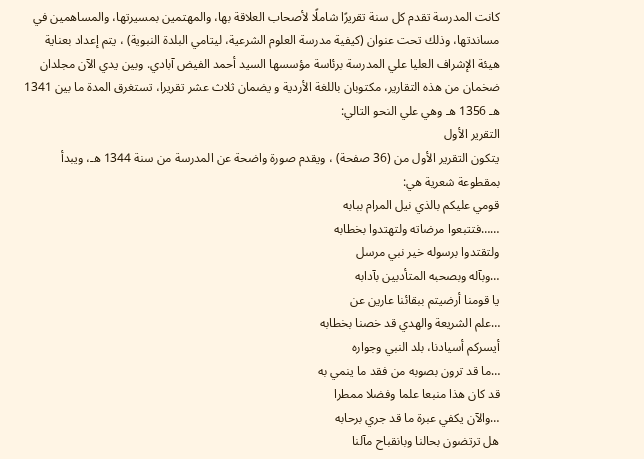كانت المدرسة تقدم كل سنة تقريرًا شاملًا لأصحاب العلاقة بها، والمهتمين بمسيرتها، والمساهمين في مساندتها، وذلك تحت عنوان (كيفية مدرسة العلوم الشرعية، ليتامي البلدة النبوية) ، يتم إعداد بعناية هيئة الإشراف العليا علي المدرسة برئاسة مؤسسها السيد أحمد الفيض آبادي. وبين يدي الآن مجلدان ضخمان من هذه التقارير، مكتوبان باللغة الأردية و يضمان ثلاث عشر تقريرا، تستغرق المدة ما بين 1341 هـ 1356 هـ وهي علي النحو التالي:
التقرير الأول
يتكون التقرير الأول من (36 صفحة) ، ويقدم صورة واضحة عن المدرسة من سنة 1344 هـ، ويبدأ بمقطوعة شعرية هي:
قومي عليكم بالذي نيل المرام ببابه
……فتتبعوا مرضاته ولتهتدوا بخطابه
ولتقتدوا برسوله خير نبي مرسل
…وبآله وبصحبه المتأدبين بآدابه
يا قومنا أرضيتم ببقائنا عارين عن
…علم الشريعة والهدي قد خصنا بخطابه
أيسركم أسيادنا، بلد النبي وجواره
…ما قد ترون بصوبه من فقد ما ينمي به
قد كان هذا منبعا علما وفضلا ممطرا
…والآن يكفي عبرة ما قد جري برحابه
هل ترتضون بحالنا وبانقباح مآلنا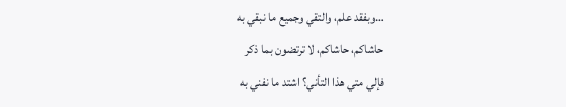…وبفقد علم، والتقي وجميع ما نبقي به
حاشاكم، حاشاكم، لا ترتضون بما ذكر
فإلي متي هذا التأني؟ اشتد ما نفني به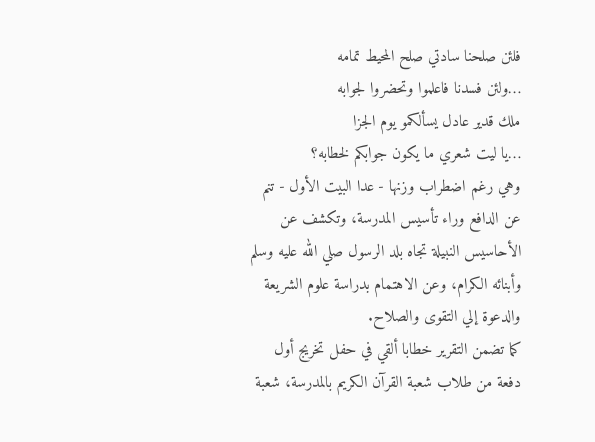فلئن صلحنا سادتي صلح المحيط تمامه
…ولئن فسدنا فاعلموا وتحضروا لجوابه
ملك قدير عادل يسألكمو يوم الجزا
…يا ليت شعري ما يكون جوابكم لخطابه؟
وهي رغم اضطراب وزنها - عدا البيت الأول - تنم عن الدافع وراء تأسيس المدرسة، وتكشف عن الأحاسيس النبيلة تجاه بلد الرسول صلي الله عليه وسلم وأبنائه الكرام، وعن الاهتمام بدراسة علوم الشريعة والدعوة إلي التقوى والصلاح.
كما تضمن التقرير خطابا ألقي في حفل تخريج أول دفعة من طلاب شعبة القرآن الكريم بالمدرسة، شعبة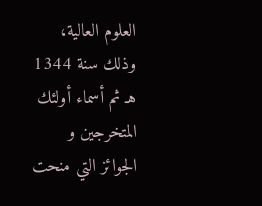العلوم العالية، وذلك سنة 1344 هـ ثم أسماء أولئك المتخرجين و الجوائز التي منحت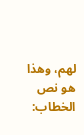لهم، وهذا هو نص الخطاب: